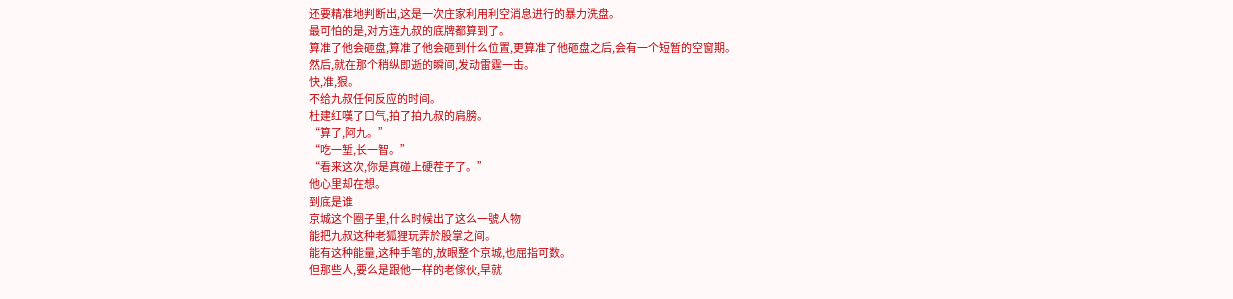还要精准地判断出,这是一次庄家利用利空消息进行的暴力洗盘。
最可怕的是,对方连九叔的底牌都算到了。
算准了他会砸盘,算准了他会砸到什么位置,更算准了他砸盘之后,会有一个短暂的空窗期。
然后,就在那个稍纵即逝的瞬间,发动雷霆一击。
快,准,狠。
不给九叔任何反应的时间。
杜建红嘆了口气,拍了拍九叔的肩膀。
“算了,阿九。”
“吃一堑,长一智。”
“看来这次,你是真碰上硬茬子了。”
他心里却在想。
到底是谁
京城这个圈子里,什么时候出了这么一號人物
能把九叔这种老狐狸玩弄於股掌之间。
能有这种能量,这种手笔的,放眼整个京城,也屈指可数。
但那些人,要么是跟他一样的老傢伙,早就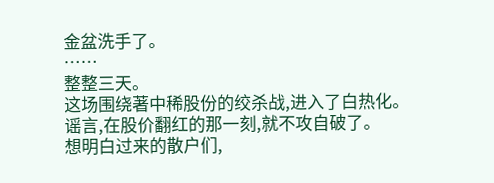金盆洗手了。
……
整整三天。
这场围绕著中稀股份的绞杀战,进入了白热化。
谣言,在股价翻红的那一刻,就不攻自破了。
想明白过来的散户们,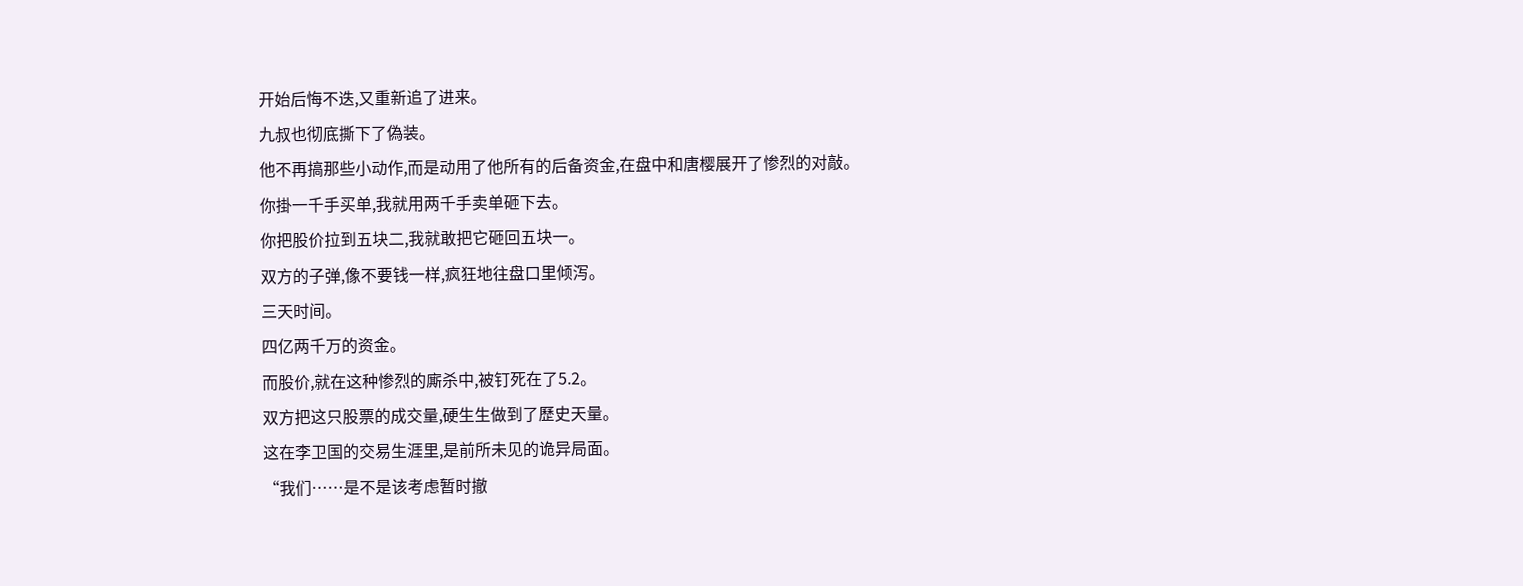开始后悔不迭,又重新追了进来。
九叔也彻底撕下了偽装。
他不再搞那些小动作,而是动用了他所有的后备资金,在盘中和唐樱展开了惨烈的对敲。
你掛一千手买单,我就用两千手卖单砸下去。
你把股价拉到五块二,我就敢把它砸回五块一。
双方的子弹,像不要钱一样,疯狂地往盘口里倾泻。
三天时间。
四亿两千万的资金。
而股价,就在这种惨烈的廝杀中,被钉死在了5.2。
双方把这只股票的成交量,硬生生做到了歷史天量。
这在李卫国的交易生涯里,是前所未见的诡异局面。
“我们……是不是该考虑暂时撤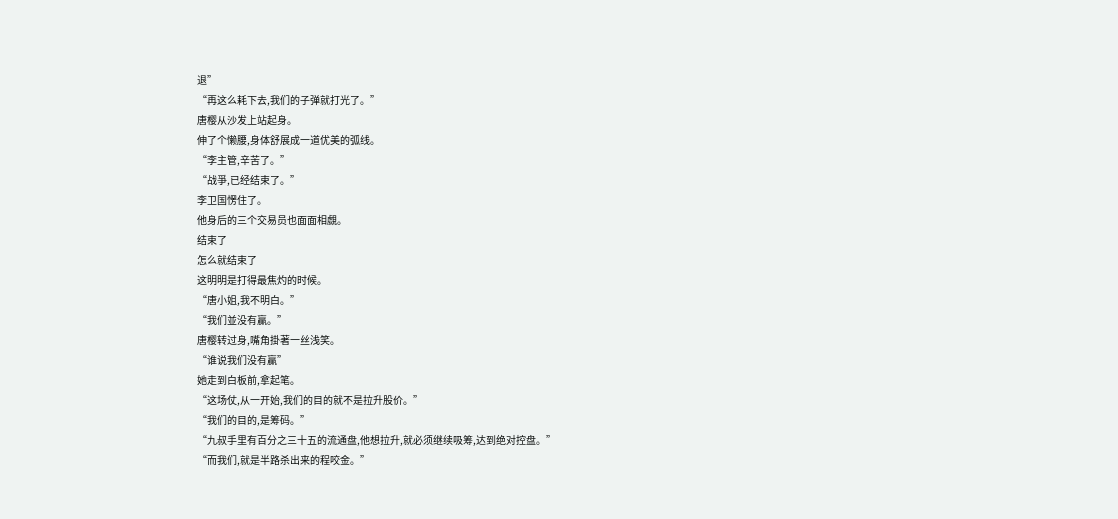退”
“再这么耗下去,我们的子弹就打光了。”
唐樱从沙发上站起身。
伸了个懒腰,身体舒展成一道优美的弧线。
“李主管,辛苦了。”
“战爭,已经结束了。”
李卫国愣住了。
他身后的三个交易员也面面相覷。
结束了
怎么就结束了
这明明是打得最焦灼的时候。
“唐小姐,我不明白。”
“我们並没有贏。”
唐樱转过身,嘴角掛著一丝浅笑。
“谁说我们没有贏”
她走到白板前,拿起笔。
“这场仗,从一开始,我们的目的就不是拉升股价。”
“我们的目的,是筹码。”
“九叔手里有百分之三十五的流通盘,他想拉升,就必须继续吸筹,达到绝对控盘。”
“而我们,就是半路杀出来的程咬金。”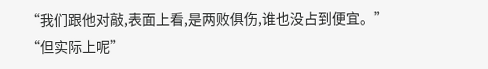“我们跟他对敲,表面上看,是两败俱伤,谁也没占到便宜。”
“但实际上呢”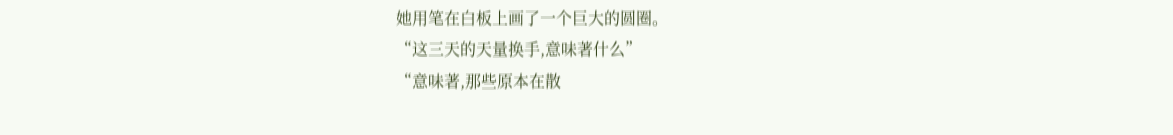她用笔在白板上画了一个巨大的圆圈。
“这三天的天量换手,意味著什么”
“意味著,那些原本在散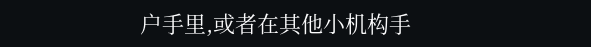户手里,或者在其他小机构手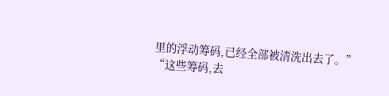里的浮动筹码,已经全部被清洗出去了。”
“这些筹码,去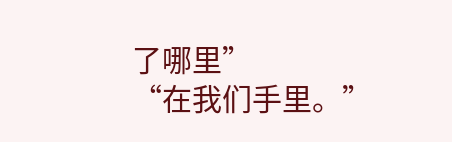了哪里”
“在我们手里。”